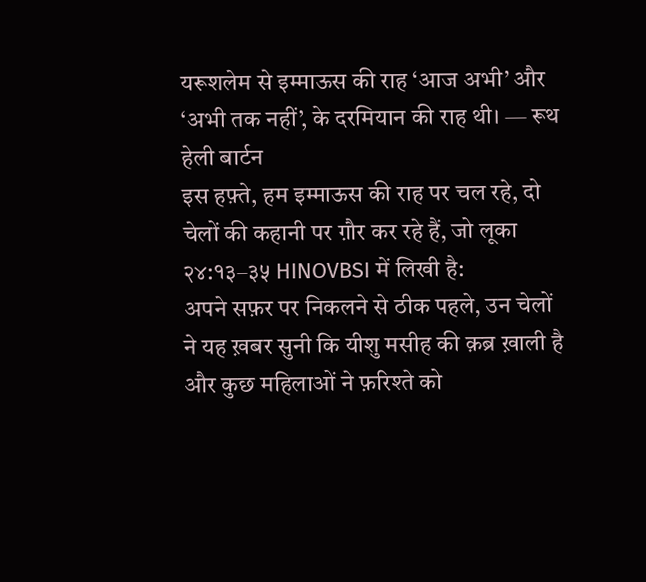यरूशलेम से इम्माऊस की राह ‘आज अभी’ और ‘अभी तक नहीं’, के दरमियान की राह थी। — रूथ हेली बार्टन
इस हफ़्ते, हम इम्माऊस की राह पर चल रहे, दो चेलों की कहानी पर ग़ौर कर रहे हैं, जो लूका २४:१३–३५ HINOVBSI में लिखी है:
अपने सफ़र पर निकलने से ठीक पहले, उन चेलों ने यह ख़बर सुनी कि यीशु मसीह की क़ब्र ख़ाली है और कुछ महिलाओं ने फ़रिश्ते को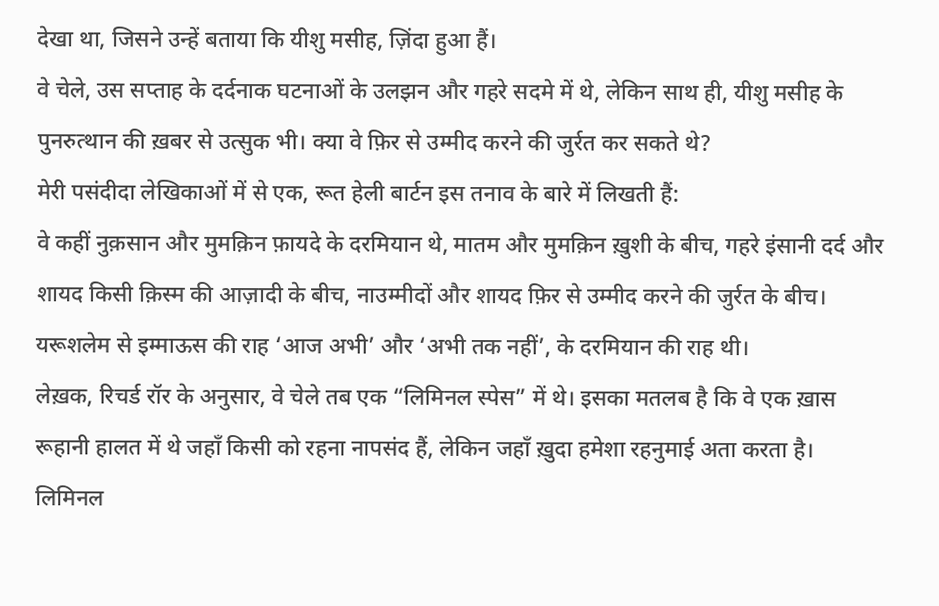देखा था, जिसने उन्हें बताया कि यीशु मसीह, ज़िंदा हुआ हैं।
वे चेले, उस सप्ताह के दर्दनाक घटनाओं के उलझन और गहरे सदमे में थे, लेकिन साथ ही, यीशु मसीह के पुनरुत्थान की ख़बर से उत्सुक भी। क्या वे फ़िर से उम्मीद करने की जुर्रत कर सकते थे?
मेरी पसंदीदा लेखिकाओं में से एक, रूत हेली बार्टन इस तनाव के बारे में लिखती हैं:
वे कहीं नुक़सान और मुमक़िन फ़ायदे के दरमियान थे, मातम और मुमक़िन ख़ुशी के बीच, गहरे इंसानी दर्द और शायद किसी क़िस्म की आज़ादी के बीच, नाउम्मीदों और शायद फ़िर से उम्मीद करने की जुर्रत के बीच। यरूशलेम से इम्माऊस की राह ‘आज अभी’ और ‘अभी तक नहीं’, के दरमियान की राह थी।
लेख़क, रिचर्ड रॉर के अनुसार, वे चेले तब एक “लिमिनल स्पेस” में थे। इसका मतलब है कि वे एक ख़ास रूहानी हालत में थे जहाँ किसी को रहना नापसंद हैं, लेकिन जहाँ ख़ुदा हमेशा रहनुमाई अता करता है।
लिमिनल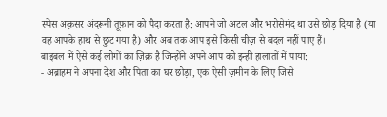स्पेस अक़सर अंदरूनी तूफ़ान को पैदा करता है: आपने जो अटल और भरोसेमंद था उसे छोड़ दिया है (या वह आपके हाथ से छुट गया है) और अब तक आप इसे किसी चीज़ से बदल नहीं पाए हैं।
बाइबल में ऐसे कई लोगों का ज़िक्र है जिन्होंने अपने आप को इन्ही हालातों में पाया:
- अब्राहम ने अपना देश और पिता का घर छोड़ा, एक ऐसी ज़मीन के लिए जिसे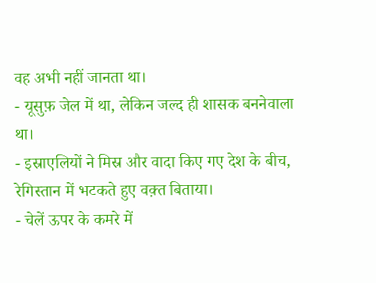वह अभी नहीं जानता था।
- यूसुफ़ जेल में था, लेकिन जल्द ही शासक बननेवाला था।
- इस्राएलियों ने मिस्र और वादा किए गए देश के बीच, रेगिस्तान में भटकते हुए वक़्त बिताया।
- चेलें ऊपर के कमरे में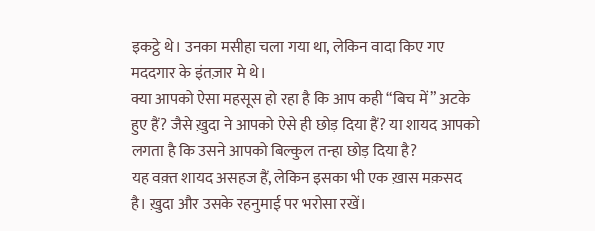इकट्ठे थे। उनका मसीहा चला गया था, लेकिन वादा किए गए मददगार के इंतज़ार मे थे।
क्या आपको ऐसा महसूस हो रहा है कि आप कही “बिच में” अटके हुए हैं? जैसे ख़ुदा ने आपको ऐसे ही छोड़ दिया हैं? या शायद आपको लगता है कि उसने आपको बिल्कुल तन्हा छोड़ दिया है?
यह वक़्त शायद असहज हैं, लेकिन इसका भी एक ख़ास मक़सद है। ख़ुदा और उसके रहनुमाई पर भरोसा रखें।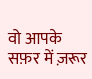वो आपके सफ़र में ज़रूर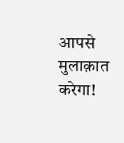आपसे मुलाक़ात करेगा!